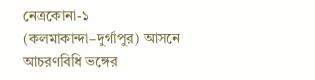নেত্রকোনা-১ (কলমাকান্দা–দুর্গাপুর) আসনে আচরণবিধি ভঙ্গের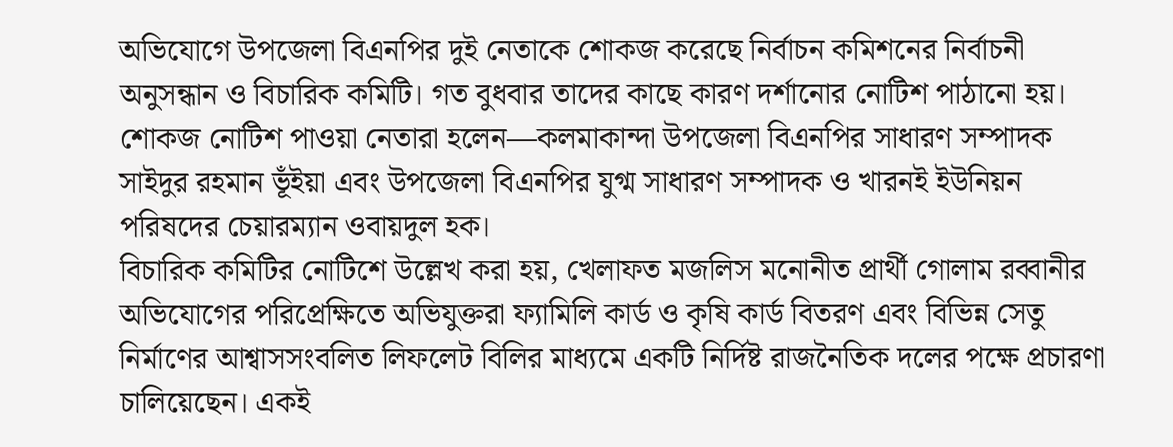অভিযোগে উপজেলা বিএনপির দুই নেতাকে শোকজ করেছে নির্বাচন কমিশনের নির্বাচনী অনুসন্ধান ও বিচারিক কমিটি। গত বুধবার তাদের কাছে কারণ দর্শানোর নোটিশ পাঠানো হয়।
শোকজ নোটিশ পাওয়া নেতারা হলেন—কলমাকান্দা উপজেলা বিএনপির সাধারণ সম্পাদক সাইদুর রহমান ভূঁইয়া এবং উপজেলা বিএনপির যুগ্ম সাধারণ সম্পাদক ও খারনই ইউনিয়ন পরিষদের চেয়ারম্যান ওবায়দুল হক।
বিচারিক কমিটির নোটিশে উল্লেখ করা হয়, খেলাফত মজলিস মনোনীত প্রার্থী গোলাম রব্বানীর অভিযোগের পরিপ্রেক্ষিতে অভিযুক্তরা ফ্যামিলি কার্ড ও কৃষি কার্ড বিতরণ এবং বিভিন্ন সেতু নির্মাণের আশ্বাসসংবলিত লিফলেট বিলির মাধ্যমে একটি নির্দিষ্ট রাজনৈতিক দলের পক্ষে প্রচারণা চালিয়েছেন। একই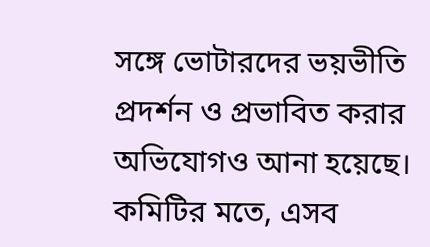সঙ্গে ভোটারদের ভয়ভীতি প্রদর্শন ও প্রভাবিত করার অভিযোগও আনা হয়েছে।
কমিটির মতে, এসব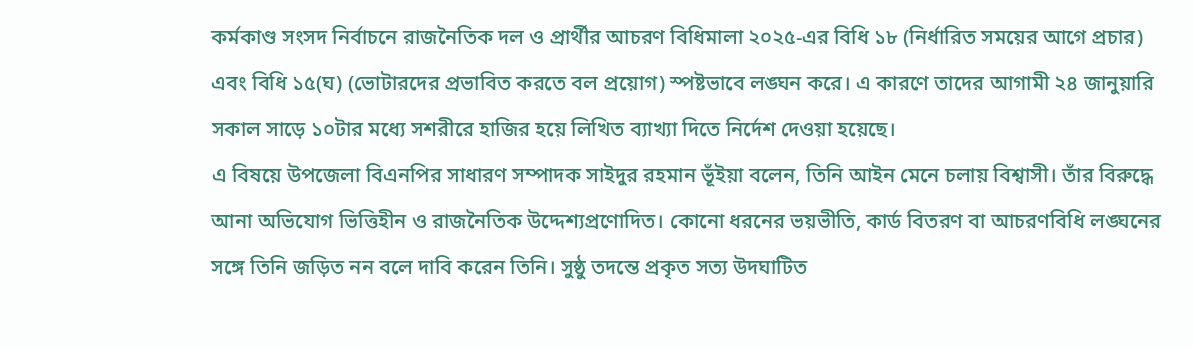কর্মকাণ্ড সংসদ নির্বাচনে রাজনৈতিক দল ও প্রার্থীর আচরণ বিধিমালা ২০২৫-এর বিধি ১৮ (নির্ধারিত সময়ের আগে প্রচার) এবং বিধি ১৫(ঘ) (ভোটারদের প্রভাবিত করতে বল প্রয়োগ) স্পষ্টভাবে লঙ্ঘন করে। এ কারণে তাদের আগামী ২৪ জানুয়ারি সকাল সাড়ে ১০টার মধ্যে সশরীরে হাজির হয়ে লিখিত ব্যাখ্যা দিতে নির্দেশ দেওয়া হয়েছে।
এ বিষয়ে উপজেলা বিএনপির সাধারণ সম্পাদক সাইদুর রহমান ভূঁইয়া বলেন, তিনি আইন মেনে চলায় বিশ্বাসী। তাঁর বিরুদ্ধে আনা অভিযোগ ভিত্তিহীন ও রাজনৈতিক উদ্দেশ্যপ্রণোদিত। কোনো ধরনের ভয়ভীতি, কার্ড বিতরণ বা আচরণবিধি লঙ্ঘনের সঙ্গে তিনি জড়িত নন বলে দাবি করেন তিনি। সুষ্ঠু তদন্তে প্রকৃত সত্য উদঘাটিত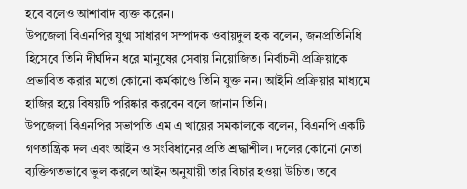হবে বলেও আশাবাদ ব্যক্ত করেন।
উপজেলা বিএনপির যুগ্ম সাধারণ সম্পাদক ওবায়দুল হক বলেন, জনপ্রতিনিধি হিসেবে তিনি দীর্ঘদিন ধরে মানুষের সেবায় নিয়োজিত। নির্বাচনী প্রক্রিয়াকে প্রভাবিত করার মতো কোনো কর্মকাণ্ডে তিনি যুক্ত নন। আইনি প্রক্রিয়ার মাধ্যমে হাজির হয়ে বিষয়টি পরিষ্কার করবেন বলে জানান তিনি।
উপজেলা বিএনপির সভাপতি এম এ খায়ের সমকালকে বলেন, বিএনপি একটি গণতান্ত্রিক দল এবং আইন ও সংবিধানের প্রতি শ্রদ্ধাশীল। দলের কোনো নেতা ব্যক্তিগতভাবে ভুল করলে আইন অনুযায়ী তার বিচার হওয়া উচিত। তবে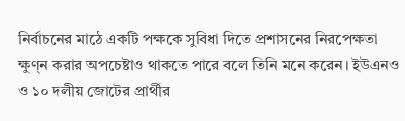নির্বাচনের মাঠে একটি পক্ষকে সুবিধা দিতে প্রশাসনের নিরপেক্ষতা ক্ষুণ্ন করার অপচেষ্টাও থাকতে পারে বলে তিনি মনে করেন। ইউএনও ও ১০ দলীয় জোটের প্রার্থীর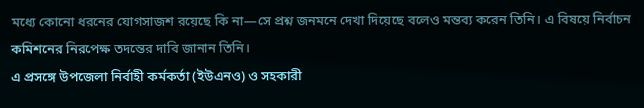মধ্যে কোনো ধরনের যোগসাজশ রয়েছে কি না—সে প্রশ্ন জনমনে দেখা দিয়েছে বলেও মন্তব্য করেন তিনি। এ বিষয়ে নির্বাচন কমিশনের নিরপেক্ষ তদন্তের দাবি জানান তিনি।
এ প্রসঙ্গে উপজেলা নির্বাহী কর্মকর্তা (ইউএনও) ও সহকারী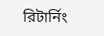রিটার্নিং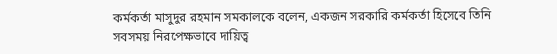কর্মকর্তা মাসুদুর রহমান সমকালকে বলেন, একজন সরকারি কর্মকর্তা হিসেবে তিনি সবসময় নিরপেক্ষভাবে দায়িত্ব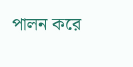পালন করে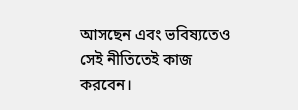আসছেন এবং ভবিষ্যতেও সেই নীতিতেই কাজ করবেন।